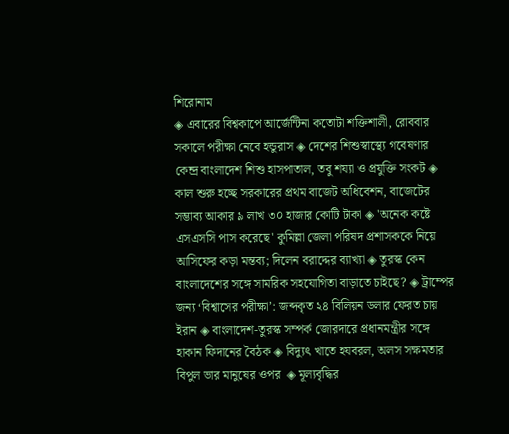শিরোনাম
◈ এবা‌রের বিশ্বকা‌পে আ‌র্জেন্টিনা ক‌তোটা শ‌ক্তিশালী, রোববার সকা‌লে পরীক্ষা নে‌বে হন্ডুরাস ◈ দেশের শিশুস্বাস্থ্যে গবেষণার কেন্দ্র বাংলাদেশ শিশু হাসপাতাল, তবু শয্যা ও প্রযুক্তি সংকট ◈ কাল শুরু হচ্ছে সরকারের প্রথম বাজেট অধিবেশন, বাজেটের সম্ভাব্য আকার ৯ লাখ ৩০ হাজার কোটি টাকা ◈ 'অনেক কষ্টে এসএসসি পাস করেছে' কুমিল্লা জেলা পরিষদ প্রশাসককে নিয়ে আসিফের কড়া মন্তব্য; দিলেন বরাদ্দের ব্যাখ্যা ◈ তুরস্ক কেন বাংলাদেশের সঙ্গে সামরিক সহযোগিতা বাড়াতে চাইছে? ◈ ট্রাম্পের জন্য ‘বিশ্বাসের পরীক্ষা’: জব্দকৃত ২৪ বিলিয়ন ডলার ফেরত চায় ইরান ◈ বাংলাদেশ-তুরস্ক সম্পর্ক জোরদারে প্রধানমন্ত্রীর সঙ্গে হাকান ফিদানের বৈঠক ◈ বিদ্যুৎ খাতে হযবরল, অলস সক্ষমতার বিপুল ভার মানুষের ওপর  ◈ মূল্যবৃদ্ধির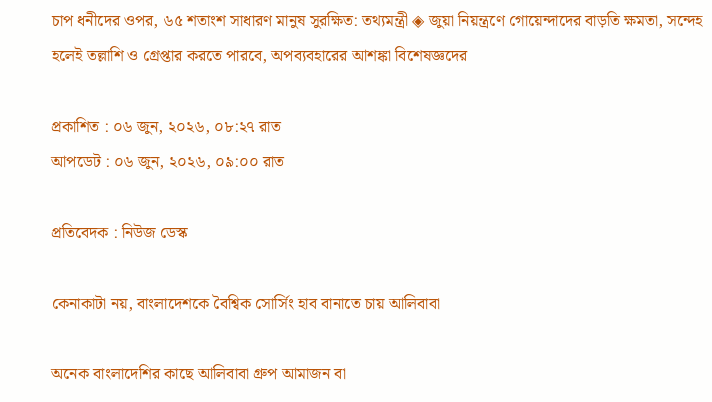চাপ ধনীদের ওপর, ৬৫ শতাংশ সাধারণ মানুষ সুরক্ষিত: তথ্যমন্ত্রী ◈ জুয়া নিয়ন্ত্রণে গোয়েন্দাদের বাড়তি ক্ষমতা, সন্দেহ হলেই তল্লাশি ও গ্রেপ্তার করতে পারবে, অপব্যবহারের আশঙ্কা বিশেষজ্ঞদের

প্রকাশিত : ০৬ জুন, ২০২৬, ০৮:২৭ রাত
আপডেট : ০৬ জুন, ২০২৬, ০৯:০০ রাত

প্রতিবেদক : নিউজ ডেস্ক

কেনাকাটা নয়, বাংলাদেশকে বৈশ্বিক সোর্সিং হাব বানাতে চায় আলিবাবা

অনেক বাংলাদেশির কাছে আলিবাবা গ্রুপ আমাজন বা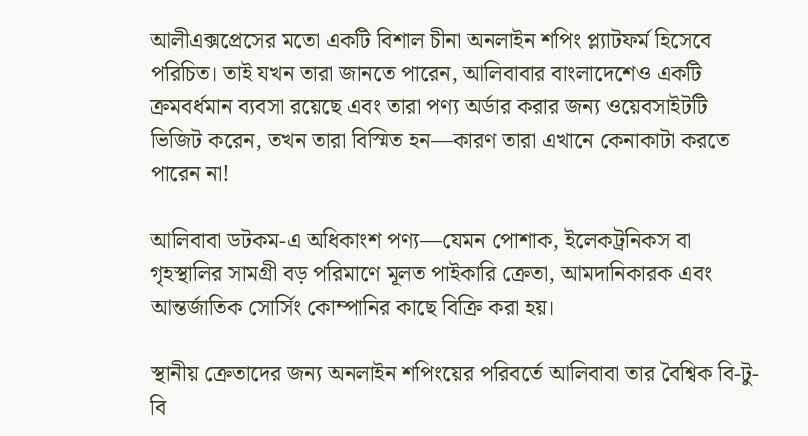আলীএক্সপ্রেসের মতো একটি বিশাল চীনা অনলাইন শপিং প্ল্যাটফর্ম হিসেবে পরিচিত। তাই যখন তারা জানতে পারেন, আলিবাবার বাংলাদেশেও একটি ক্রমবর্ধমান ব্যবসা রয়েছে এবং তারা পণ্য অর্ডার করার জন্য ওয়েবসাইটটি ভিজিট করেন, তখন তারা বিস্মিত হন—কারণ তারা এখানে কেনাকাটা করতে পারেন না!

আলিবাবা ডটকম-এ অধিকাংশ পণ্য—যেমন পোশাক, ইলেকট্রনিকস বা গৃহস্থালির সামগ্রী বড় পরিমাণে মূলত পাইকারি ক্রেতা, আমদানিকারক এবং আন্তর্জাতিক সোর্সিং কোম্পানির কাছে বিক্রি করা হয়।

স্থানীয় ক্রেতাদের জন্য অনলাইন শপিংয়ের পরিবর্তে আলিবাবা তার বৈশ্বিক বি-টু-বি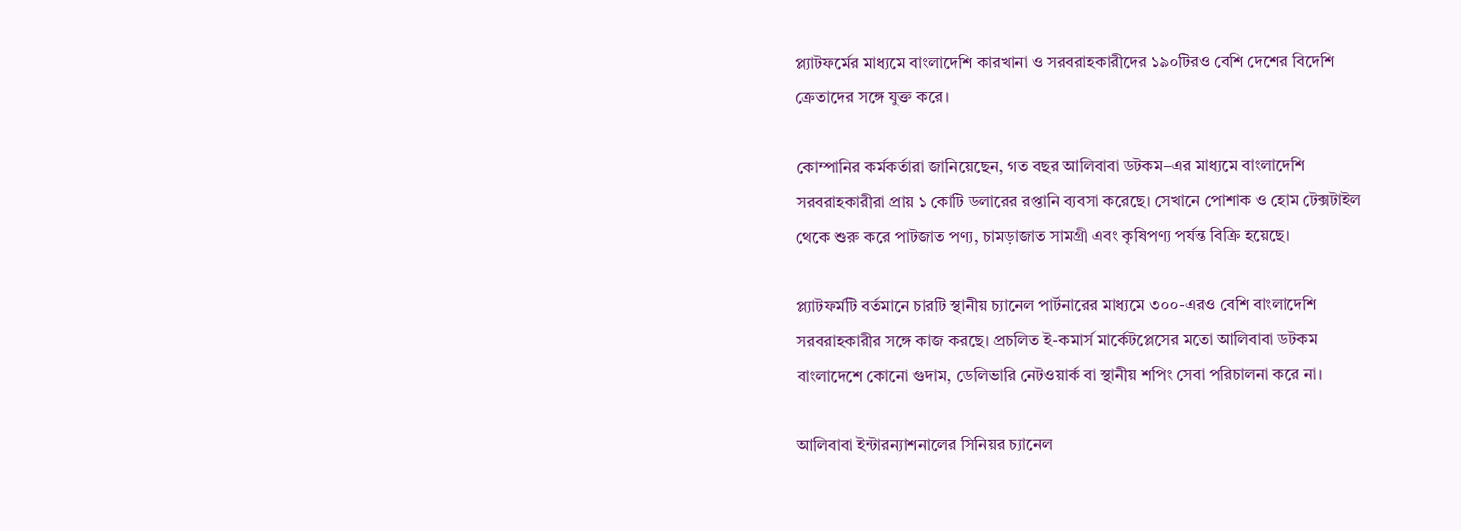প্ল্যাটফর্মের মাধ্যমে বাংলাদেশি কারখানা ও সরবরাহকারীদের ১৯০টিরও বেশি দেশের বিদেশি ক্রেতাদের সঙ্গে যুক্ত করে।

কোম্পানির কর্মকর্তারা জানিয়েছেন, গত বছর আলিবাবা ডটকম–এর মাধ্যমে বাংলাদেশি সরবরাহকারীরা প্রায় ১ কোটি ডলারের রপ্তানি ব্যবসা করেছে। সেখানে পোশাক ও হোম টেক্সটাইল থেকে শুরু করে পাটজাত পণ্য, চামড়াজাত সামগ্রী এবং কৃষিপণ্য পর্যন্ত বিক্রি হয়েছে।

প্ল্যাটফর্মটি বর্তমানে চারটি স্থানীয় চ্যানেল পার্টনারের মাধ্যমে ৩০০-এরও বেশি বাংলাদেশি সরবরাহকারীর সঙ্গে কাজ করছে। প্রচলিত ই-কমার্স মার্কেটপ্লেসের মতো আলিবাবা ডটকম বাংলাদেশে কোনো গুদাম, ডেলিভারি নেটওয়ার্ক বা স্থানীয় শপিং সেবা পরিচালনা করে না।

আলিবাবা ইন্টারন্যাশনালের সিনিয়র চ্যানেল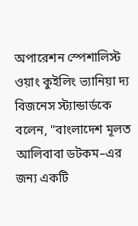অপারেশন স্পেশালিস্ট ওয়াং কুইলিং ভ্যানিয়া দ্য বিজনেস স্ট্যান্ডার্ডকে বলেন, "বাংলাদেশ মূলত আলিবাবা ডটকম–এর জন্য একটি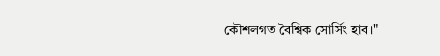কৌশলগত বৈশ্বিক সোর্সিং হাব।"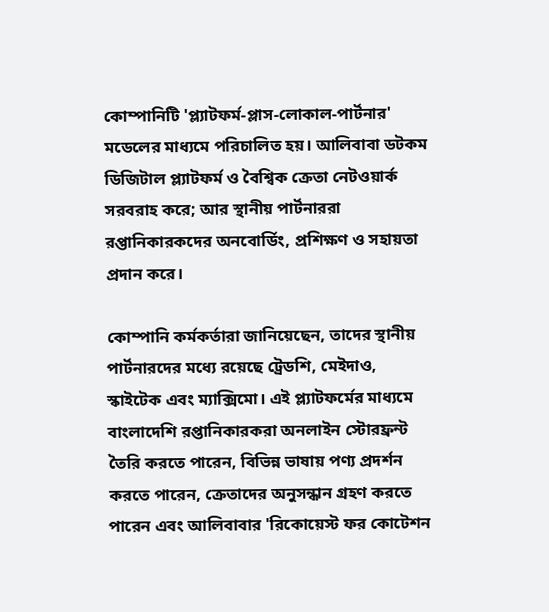কোম্পানিটি 'প্ল্যাটফর্ম-প্লাস-লোকাল-পার্টনার' মডেলের মাধ্যমে পরিচালিত হয়। আলিবাবা ডটকম ডিজিটাল প্ল্যাটফর্ম ও বৈশ্বিক ক্রেতা নেটওয়ার্ক সরবরাহ করে; আর স্থানীয় পার্টনাররা রপ্তানিকারকদের অনবোর্ডিং, প্রশিক্ষণ ও সহায়তা প্রদান করে।

কোম্পানি কর্মকর্তারা জানিয়েছেন, তাদের স্থানীয় পার্টনারদের মধ্যে রয়েছে ট্রেডশি, মেইদাও, স্কাইটেক এবং ম্যাক্সিমো। এই প্ল্যাটফর্মের মাধ্যমে বাংলাদেশি রপ্তানিকারকরা অনলাইন স্টোরফ্রন্ট তৈরি করতে পারেন, বিভিন্ন ভাষায় পণ্য প্রদর্শন করতে পারেন, ক্রেতাদের অনুসন্ধান গ্রহণ করতে পারেন এবং আলিবাবার 'রিকোয়েস্ট ফর কোটেশন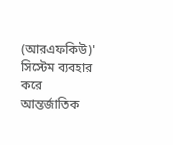(আরএফকিউ)' সিস্টেম ব্যবহার করে আন্তর্জাতিক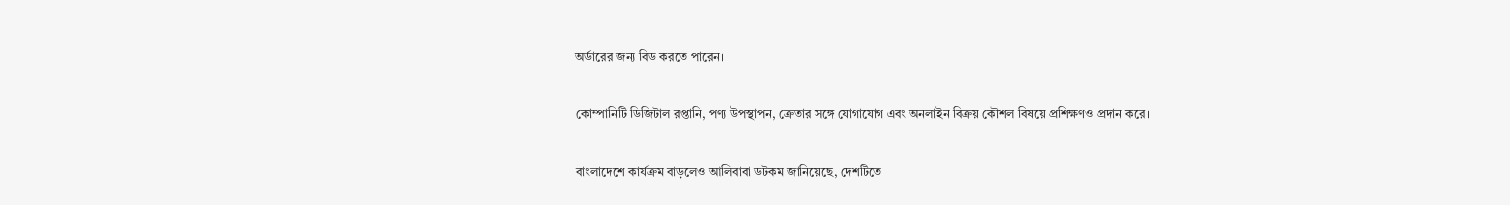অর্ডারের জন্য বিড করতে পারেন।

কোম্পানিটি ডিজিটাল রপ্তানি, পণ্য উপস্থাপন, ক্রেতার সঙ্গে যোগাযোগ এবং অনলাইন বিক্রয় কৌশল বিষয়ে প্রশিক্ষণও প্রদান করে।

বাংলাদেশে কার্যক্রম বাড়লেও আলিবাবা ডটকম জানিয়েছে, দেশটিতে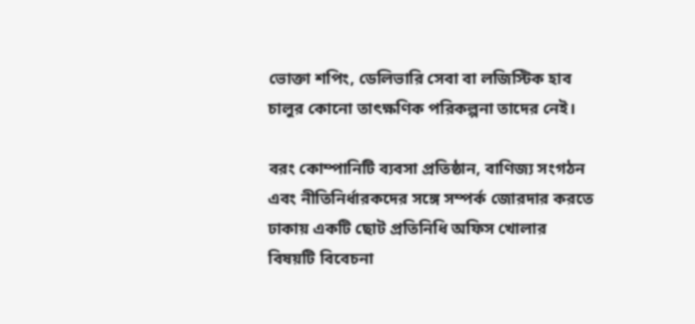ভোক্তা শপিং, ডেলিভারি সেবা বা লজিস্টিক হাব চালুর কোনো তাৎক্ষণিক পরিকল্পনা তাদের নেই।

বরং কোম্পানিটি ব্যবসা প্রতিষ্ঠান, বাণিজ্য সংগঠন এবং নীতিনির্ধারকদের সঙ্গে সম্পর্ক জোরদার করতে ঢাকায় একটি ছোট প্রতিনিধি অফিস খোলার বিষয়টি বিবেচনা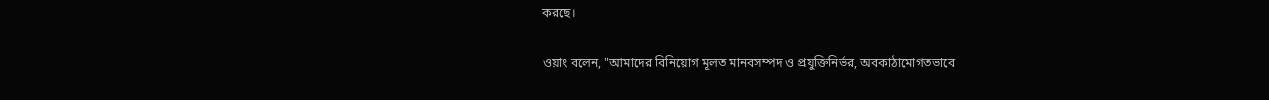করছে।

ওয়াং বলেন, "আমাদের বিনিয়োগ মূলত মানবসম্পদ ও প্রযুক্তিনির্ভর, অবকাঠামোগতভাবে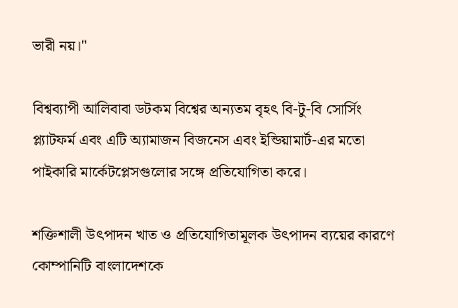ভারী নয়।"

বিশ্বব্যাপী আলিবাবা ডটকম বিশ্বের অন্যতম বৃহৎ বি-টু-বি সোর্সিং প্ল্যাটফর্ম এবং এটি অ্যামাজন বিজনেস এবং ইন্ডিয়ামার্ট-এর মতো পাইকারি মার্কেটপ্লেসগুলোর সঙ্গে প্রতিযোগিতা করে।

শক্তিশালী উৎপাদন খাত ও প্রতিযোগিতামূলক উৎপাদন ব্যয়ের কারণে কোম্পানিটি বাংলাদেশকে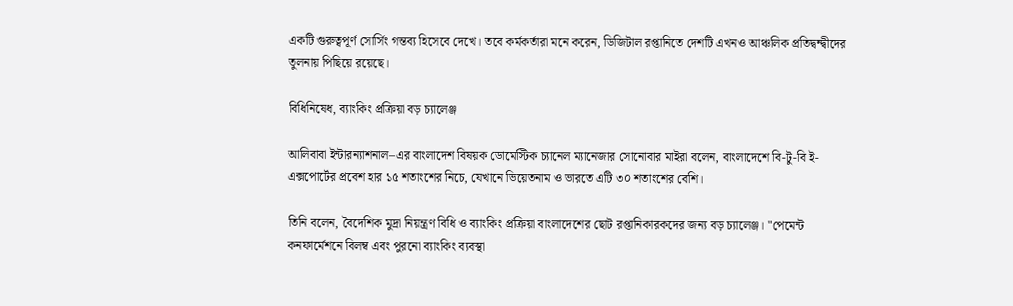একটি গুরুত্বপূর্ণ সোর্সিং গন্তব্য হিসেবে দেখে। তবে কর্মকর্তারা মনে করেন, ডিজিটাল রপ্তানিতে দেশটি এখনও আঞ্চলিক প্রতিদ্বন্দ্বীদের তুলনায় পিছিয়ে রয়েছে।

বিধিনিষেধ, ব্যাংকিং প্রক্রিয়া বড় চ্যালেঞ্জ

আলিবাবা ইন্টারন্যাশনাল–এর বাংলাদেশ বিষয়ক ডোমেস্টিক চ্যানেল ম্যানেজার সোনোবার মাইরা বলেন, বাংলাদেশে বি-টু-বি ই-এক্সপোর্টের প্রবেশ হার ১৫ শতাংশের নিচে, যেখানে ভিয়েতনাম ও ভারতে এটি ৩০ শতাংশের বেশি।

তিনি বলেন, বৈদেশিক মুদ্রা নিয়ন্ত্রণ বিধি ও ব্যাংকিং প্রক্রিয়া বাংলাদেশের ছোট রপ্তানিকারকদের জন্য বড় চ্যালেঞ্জ। "পেমেন্ট কনফার্মেশনে বিলম্ব এবং পুরনো ব্যাংকিং ব্যবস্থা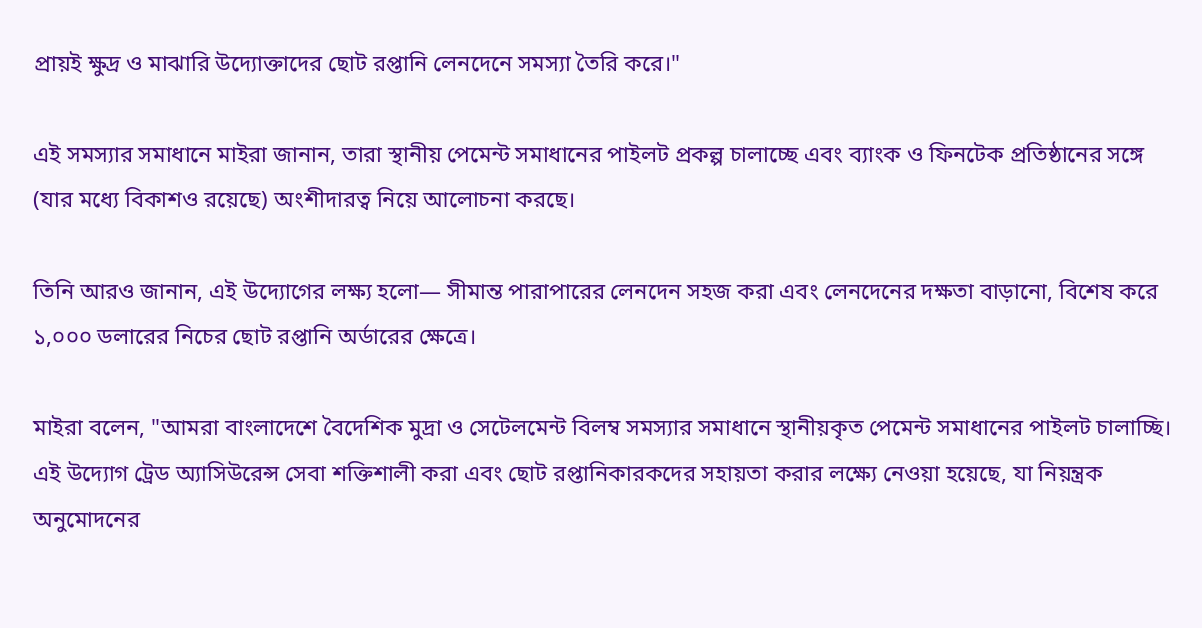প্রায়ই ক্ষুদ্র ও মাঝারি উদ্যোক্তাদের ছোট রপ্তানি লেনদেনে সমস্যা তৈরি করে।"

এই সমস্যার সমাধানে মাইরা জানান, তারা স্থানীয় পেমেন্ট সমাধানের পাইলট প্রকল্প চালাচ্ছে এবং ব্যাংক ও ফিনটেক প্রতিষ্ঠানের সঙ্গে (যার মধ্যে বিকাশও রয়েছে) অংশীদারত্ব নিয়ে আলোচনা করছে।

তিনি আরও জানান, এই উদ্যোগের লক্ষ্য হলো— সীমান্ত পারাপারের লেনদেন সহজ করা এবং লেনদেনের দক্ষতা বাড়ানো, বিশেষ করে ১,০০০ ডলারের নিচের ছোট রপ্তানি অর্ডারের ক্ষেত্রে।

মাইরা বলেন, "আমরা বাংলাদেশে বৈদেশিক মুদ্রা ও সেটেলমেন্ট বিলম্ব সমস্যার সমাধানে স্থানীয়কৃত পেমেন্ট সমাধানের পাইলট চালাচ্ছি। এই উদ্যোগ ট্রেড অ্যাসিউরেন্স সেবা শক্তিশালী করা এবং ছোট রপ্তানিকারকদের সহায়তা করার লক্ষ্যে নেওয়া হয়েছে, যা নিয়ন্ত্রক অনুমোদনের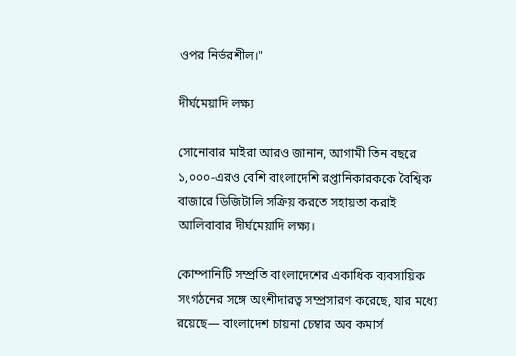ওপর নির্ভরশীল।"

দীর্ঘমেয়াদি লক্ষ্য

সোনোবার মাইরা আরও জানান, আগামী তিন বছরে ১,০০০-এরও বেশি বাংলাদেশি রপ্তানিকারককে বৈশ্বিক বাজারে ডিজিটালি সক্রিয় করতে সহায়তা করাই আলিবাবার দীর্ঘমেয়াদি লক্ষ্য।

কোম্পানিটি সম্প্রতি বাংলাদেশের একাধিক ব্যবসায়িক সংগঠনের সঙ্গে অংশীদারত্ব সম্প্রসারণ করেছে, যার মধ্যে রয়েছে— বাংলাদেশ চায়না চেম্বার অব কমার্স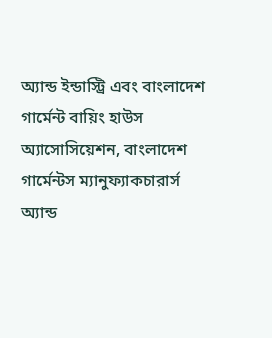অ্যান্ড ইন্ডাস্ট্রি এবং বাংলাদেশ গার্মেন্ট বায়িং হাউস অ্যাসোসিয়েশন, বাংলাদেশ গার্মেন্টস ম্যানুফ্যাকচারার্স অ্যান্ড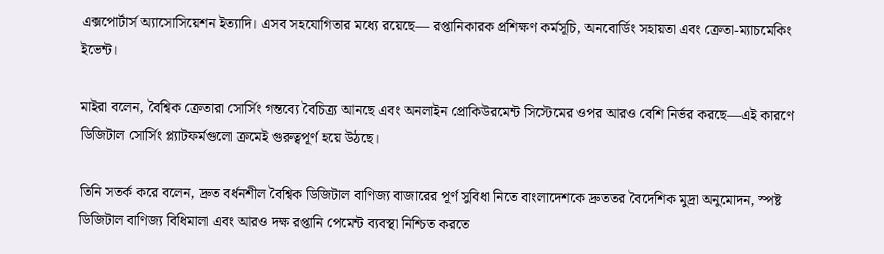এক্সপোর্টার্স অ্যাসোসিয়েশন ইত্যাদি। এসব সহযোগিতার মধ্যে রয়েছে— রপ্তানিকারক প্রশিক্ষণ কর্মসূচি, অনবোর্ডিং সহায়তা এবং ক্রেতা-ম্যাচমেকিং ইভেন্ট।

মাইরা বলেন, বৈশ্বিক ক্রেতারা সোর্সিং গন্তব্যে বৈচিত্র্য আনছে এবং অনলাইন প্রোকিউরমেন্ট সিস্টেমের ওপর আরও বেশি নির্ভর করছে—এই কারণে ডিজিটাল সোর্সিং প্ল্যাটফর্মগুলো ক্রমেই গুরুত্বপূর্ণ হয়ে উঠছে।

তিনি সতর্ক করে বলেন, দ্রুত বর্ধনশীল বৈশ্বিক ডিজিটাল বাণিজ্য বাজারের পূর্ণ সুবিধা নিতে বাংলাদেশকে দ্রুততর বৈদেশিক মুদ্রা অনুমোদন, স্পষ্ট ডিজিটাল বাণিজ্য বিধিমালা এবং আরও দক্ষ রপ্তানি পেমেন্ট ব্যবস্থা নিশ্চিত করতে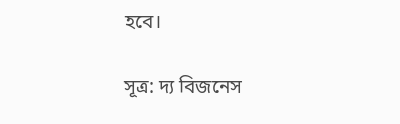হবে।

সূত্র: দ্য বিজনেস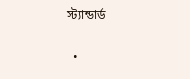স্ট্যান্ডার্ড

  •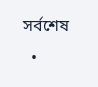সর্বশেষ
  •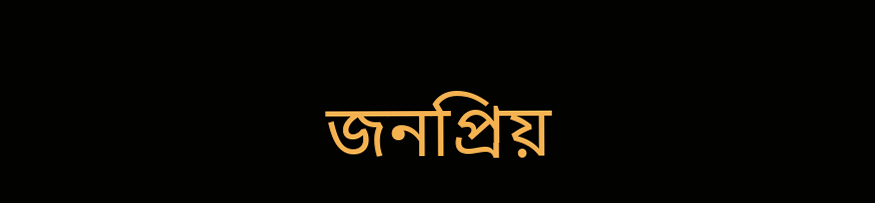জনপ্রিয়